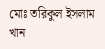মোঃ তরিকুল ইসলাম খান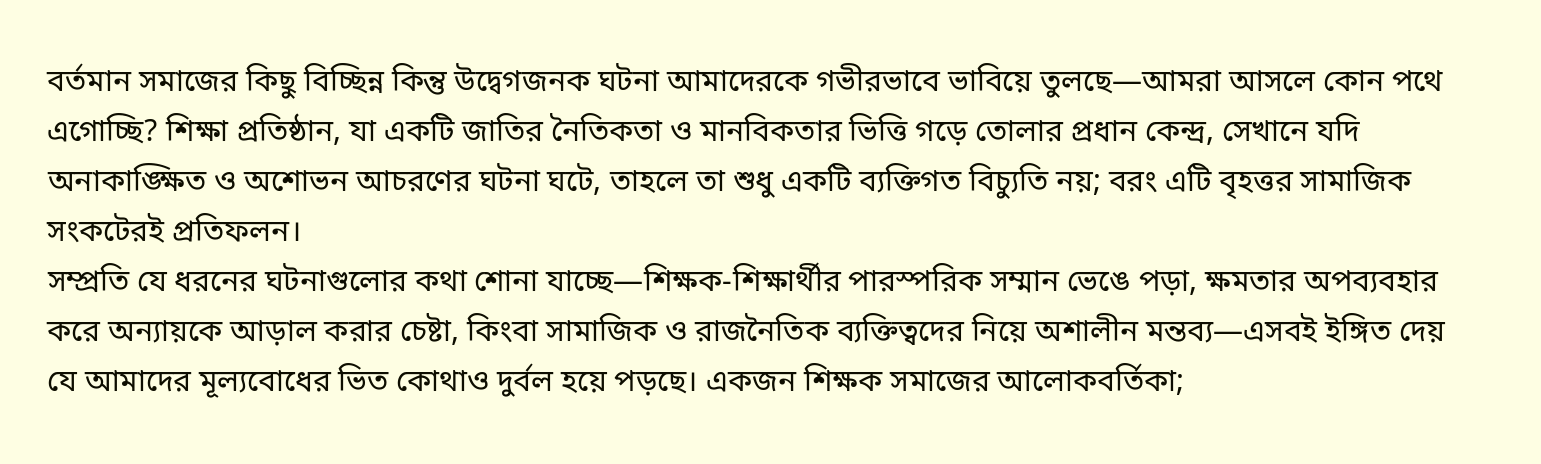বর্তমান সমাজের কিছু বিচ্ছিন্ন কিন্তু উদ্বেগজনক ঘটনা আমাদেরকে গভীরভাবে ভাবিয়ে তুলছে—আমরা আসলে কোন পথে এগোচ্ছি? শিক্ষা প্রতিষ্ঠান, যা একটি জাতির নৈতিকতা ও মানবিকতার ভিত্তি গড়ে তোলার প্রধান কেন্দ্র, সেখানে যদি অনাকাঙ্ক্ষিত ও অশোভন আচরণের ঘটনা ঘটে, তাহলে তা শুধু একটি ব্যক্তিগত বিচ্যুতি নয়; বরং এটি বৃহত্তর সামাজিক সংকটেরই প্রতিফলন।
সম্প্রতি যে ধরনের ঘটনাগুলোর কথা শোনা যাচ্ছে—শিক্ষক-শিক্ষার্থীর পারস্পরিক সম্মান ভেঙে পড়া, ক্ষমতার অপব্যবহার করে অন্যায়কে আড়াল করার চেষ্টা, কিংবা সামাজিক ও রাজনৈতিক ব্যক্তিত্বদের নিয়ে অশালীন মন্তব্য—এসবই ইঙ্গিত দেয় যে আমাদের মূল্যবোধের ভিত কোথাও দুর্বল হয়ে পড়ছে। একজন শিক্ষক সমাজের আলোকবর্তিকা;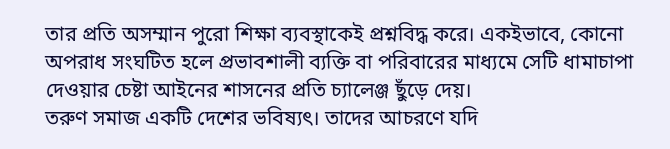তার প্রতি অসম্মান পুরো শিক্ষা ব্যবস্থাকেই প্রশ্নবিদ্ধ করে। একইভাবে, কোনো অপরাধ সংঘটিত হলে প্রভাবশালী ব্যক্তি বা পরিবারের মাধ্যমে সেটি ধামাচাপা দেওয়ার চেষ্টা আইনের শাসনের প্রতি চ্যালেঞ্জ ছুঁড়ে দেয়।
তরুণ সমাজ একটি দেশের ভবিষ্যৎ। তাদের আচরণে যদি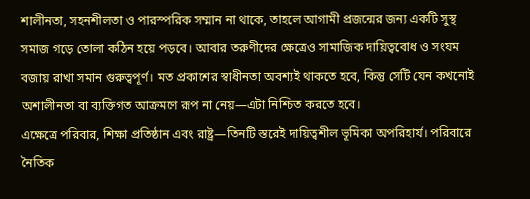শালীনতা, সহনশীলতা ও পারস্পরিক সম্মান না থাকে, তাহলে আগামী প্রজন্মের জন্য একটি সুস্থ সমাজ গড়ে তোলা কঠিন হয়ে পড়বে। আবার তরুণীদের ক্ষেত্রেও সামাজিক দায়িত্ববোধ ও সংযম বজায় রাখা সমান গুরুত্বপূর্ণ। মত প্রকাশের স্বাধীনতা অবশ্যই থাকতে হবে, কিন্তু সেটি যেন কখনোই অশালীনতা বা ব্যক্তিগত আক্রমণে রূপ না নেয়—এটা নিশ্চিত করতে হবে।
এক্ষেত্রে পরিবার, শিক্ষা প্রতিষ্ঠান এবং রাষ্ট্র—তিনটি স্তরেই দায়িত্বশীল ভূমিকা অপরিহার্য। পরিবারে নৈতিক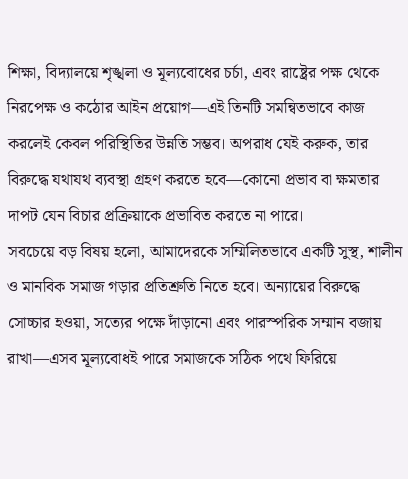শিক্ষা, বিদ্যালয়ে শৃঙ্খলা ও মূল্যবোধের চর্চা, এবং রাষ্ট্রের পক্ষ থেকে নিরপেক্ষ ও কঠোর আইন প্রয়োগ—এই তিনটি সমন্বিতভাবে কাজ করলেই কেবল পরিস্থিতির উন্নতি সম্ভব। অপরাধ যেই করুক, তার বিরুদ্ধে যথাযথ ব্যবস্থা গ্রহণ করতে হবে—কোনো প্রভাব বা ক্ষমতার দাপট যেন বিচার প্রক্রিয়াকে প্রভাবিত করতে না পারে।
সবচেয়ে বড় বিষয় হলো, আমাদেরকে সম্মিলিতভাবে একটি সুস্থ, শালীন ও মানবিক সমাজ গড়ার প্রতিশ্রুতি নিতে হবে। অন্যায়ের বিরুদ্ধে সোচ্চার হওয়া, সত্যের পক্ষে দাঁড়ানো এবং পারস্পরিক সম্মান বজায় রাখা—এসব মূল্যবোধই পারে সমাজকে সঠিক পথে ফিরিয়ে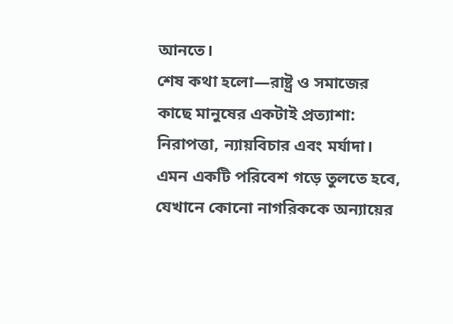আনতে।
শেষ কথা হলো—রাষ্ট্র ও সমাজের কাছে মানুষের একটাই প্রত্যাশা: নিরাপত্তা, ন্যায়বিচার এবং মর্যাদা। এমন একটি পরিবেশ গড়ে তুলতে হবে, যেখানে কোনো নাগরিককে অন্যায়ের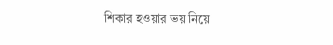শিকার হওয়ার ভয় নিয়ে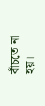বাঁচতে না হয়।